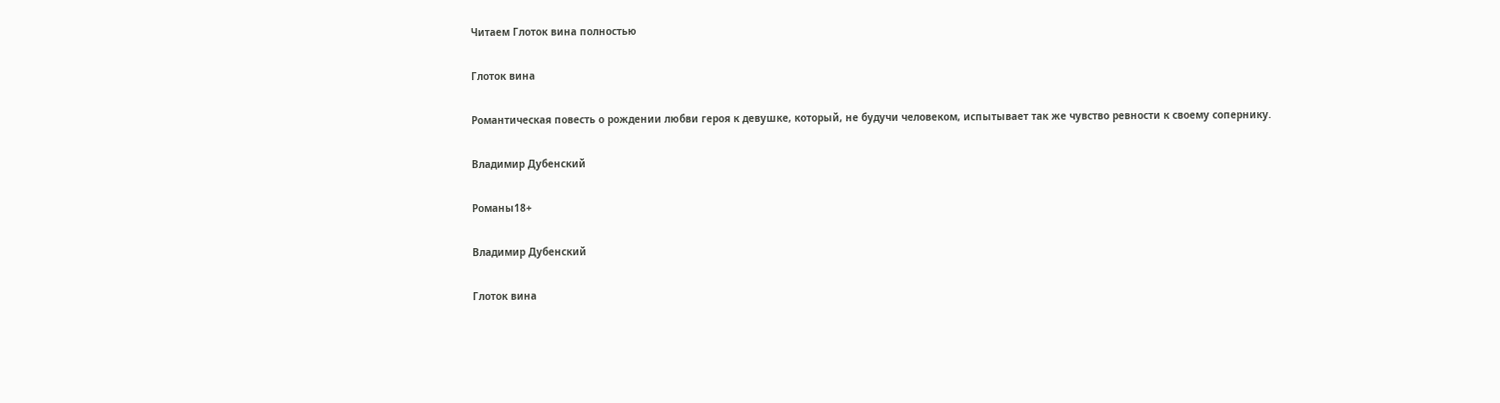Читаем Глоток вина полностью

Глоток вина

Романтическая повесть о рождении любви героя к девушке, который, не будучи человеком, испытывает так же чувство ревности к своему сопернику.

Владимир Дубенский

Романы18+

Владимир Дубенский

Глоток вина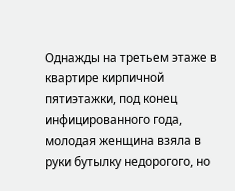Однажды на третьем этаже в квартире кирпичной пятиэтажки, под конец инфицированного года, молодая женщина взяла в руки бутылку недорогого, но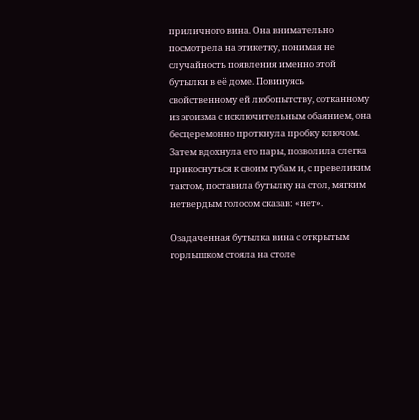приличного вина. Она внимательно посмотрела на этикетку, понимая не случайность появления именно этой бутылки в её доме. Повинуясь свойственному ей любопытству, сотканному из эгоизма с исключительным обаянием, она бесцеремонно проткнула пробку ключом. Затем вдохнула его пары, позволила слегка прикоснуться к своим губам и, с превеликим тактом, поставила бутылку на стол, мягким нетвердым голосом сказав: «нет».

Озадаченная бутылка вина с открытым горлышком стояла на столе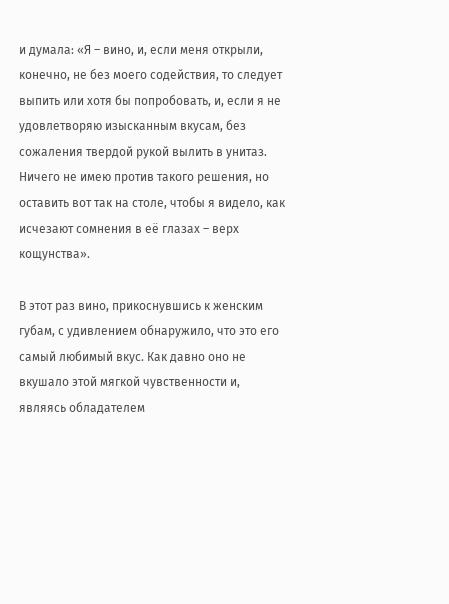и думала: «Я – вино, и, если меня открыли, конечно, не без моего содействия, то следует выпить или хотя бы попробовать, и, если я не удовлетворяю изысканным вкусам, без сожаления твердой рукой вылить в унитаз. Ничего не имею против такого решения, но оставить вот так на столе, чтобы я видело, как исчезают сомнения в её глазах – верх кощунства».

В этот раз вино, прикоснувшись к женским губам, с удивлением обнаружило, что это его самый любимый вкус. Как давно оно не вкушало этой мягкой чувственности и, являясь обладателем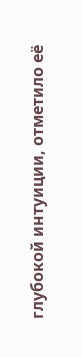глубокой интуиции, отметило её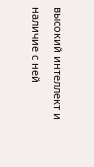высокий интеллект и наличие с ней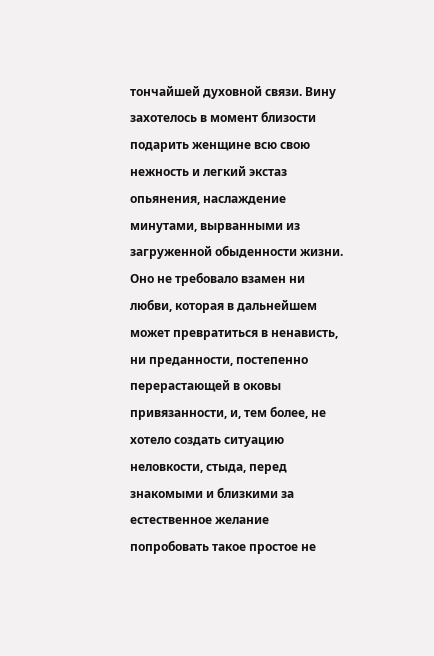тончайшей духовной связи. Вину захотелось в момент близости подарить женщине всю свою нежность и легкий экстаз опьянения, наслаждение минутами, вырванными из загруженной обыденности жизни. Оно не требовало взамен ни любви, которая в дальнейшем может превратиться в ненависть, ни преданности, постепенно перерастающей в оковы привязанности, и, тем более, не хотело создать ситуацию неловкости, стыда, перед знакомыми и близкими за естественное желание попробовать такое простое не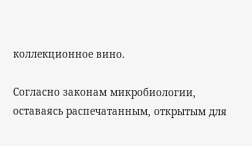коллекционное вино.

Согласно законам микробиологии, оставаясь распечатанным, открытым для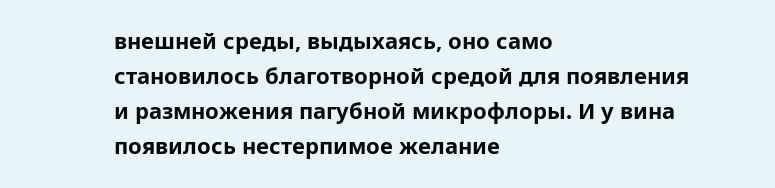внешней среды, выдыхаясь, оно само становилось благотворной средой для появления и размножения пагубной микрофлоры. И у вина появилось нестерпимое желание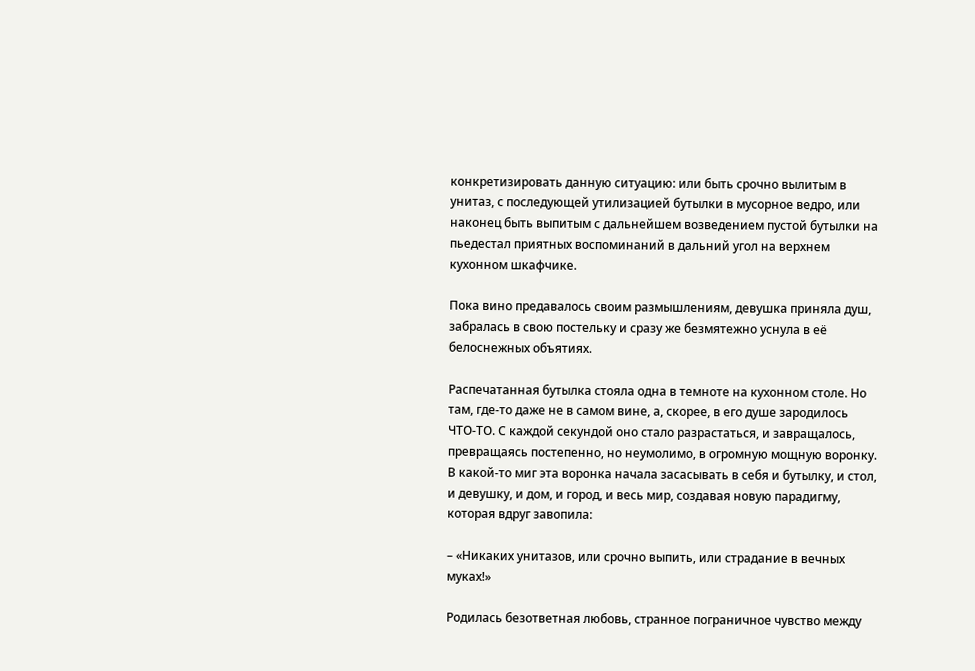конкретизировать данную ситуацию: или быть срочно вылитым в унитаз, с последующей утилизацией бутылки в мусорное ведро, или наконец быть выпитым с дальнейшем возведением пустой бутылки на пьедестал приятных воспоминаний в дальний угол на верхнем кухонном шкафчике.

Пока вино предавалось своим размышлениям, девушка приняла душ, забралась в свою постельку и сразу же безмятежно уснула в её белоснежных объятиях.

Распечатанная бутылка стояла одна в темноте на кухонном столе. Но там, где-то даже не в самом вине, а, скорее, в его душе зародилось ЧТО-ТО. С каждой секундой оно стало разрастаться, и завращалось, превращаясь постепенно, но неумолимо, в огромную мощную воронку. В какой-то миг эта воронка начала засасывать в себя и бутылку, и стол, и девушку, и дом, и город, и весь мир, создавая новую парадигму, которая вдруг завопила:

– «Никаких унитазов, или срочно выпить, или страдание в вечных муках!»

Родилась безответная любовь, странное пограничное чувство между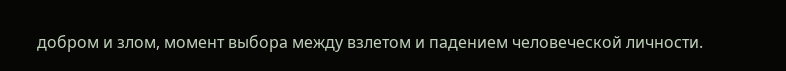добром и злом, момент выбора между взлетом и падением человеческой личности.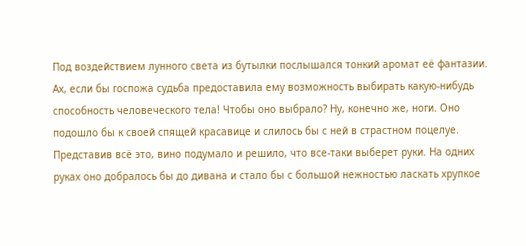Под воздействием лунного света из бутылки послышался тонкий аромат её фантазии. Ах, если бы госпожа судьба предоставила ему возможность выбирать какую-нибудь способность человеческого тела! Чтобы оно выбрало? Ну, конечно же, ноги. Оно подошло бы к своей спящей красавице и слилось бы с ней в страстном поцелуе. Представив всё это, вино подумало и решило, что все-таки выберет руки. На одних руках оно добралось бы до дивана и стало бы с большой нежностью ласкать хрупкое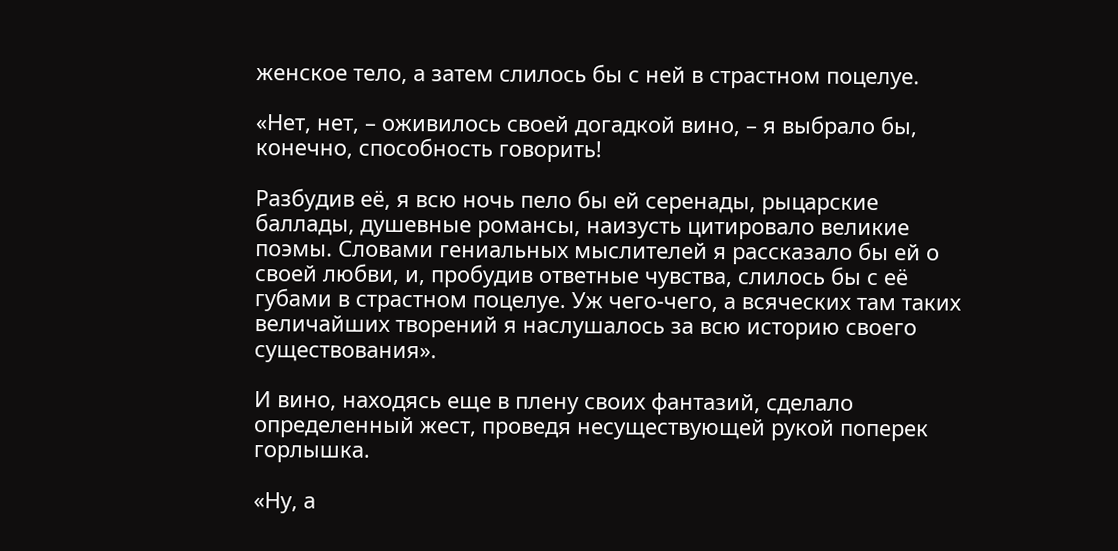женское тело, а затем слилось бы с ней в страстном поцелуе.

«Нет, нет, – оживилось своей догадкой вино, – я выбрало бы, конечно, способность говорить!

Разбудив её, я всю ночь пело бы ей серенады, рыцарские баллады, душевные романсы, наизусть цитировало великие поэмы. Словами гениальных мыслителей я рассказало бы ей о своей любви, и, пробудив ответные чувства, слилось бы с её губами в страстном поцелуе. Уж чего-чего, а всяческих там таких величайших творений я наслушалось за всю историю своего существования».

И вино, находясь еще в плену своих фантазий, сделало определенный жест, проведя несуществующей рукой поперек горлышка.

«Ну, а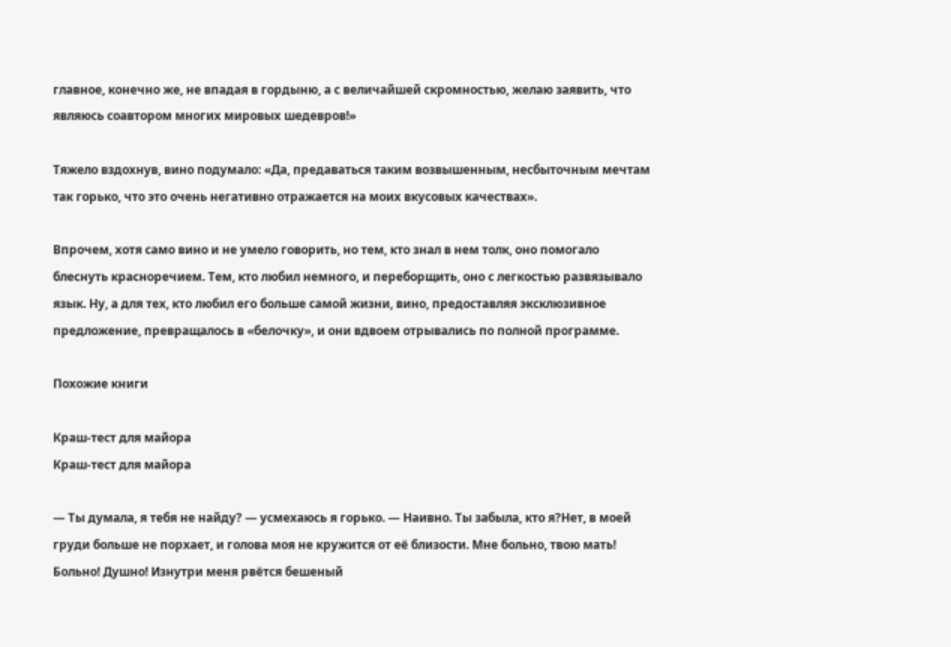главное, конечно же, не впадая в гордыню, а с величайшей скромностью, желаю заявить, что являюсь соавтором многих мировых шедевров!»

Тяжело вздохнув, вино подумало: «Да, предаваться таким возвышенным, несбыточным мечтам так горько, что это очень негативно отражается на моих вкусовых качествах».

Впрочем, хотя само вино и не умело говорить, но тем, кто знал в нем толк, оно помогало блеснуть красноречием. Тем, кто любил немного, и переборщить, оно с легкостью развязывало язык. Ну, а для тех, кто любил его больше самой жизни, вино, предоставляя эксклюзивное предложение, превращалось в «белочку», и они вдвоем отрывались по полной программе.

Похожие книги

Краш-тест для майора
Краш-тест для майора

— Ты думала, я тебя не найду? — усмехаюсь я горько. — Наивно. Ты забыла, кто я?Нет, в моей груди больше не порхает, и голова моя не кружится от её близости. Мне больно, твою мать! Больно! Душно! Изнутри меня рвётся бешеный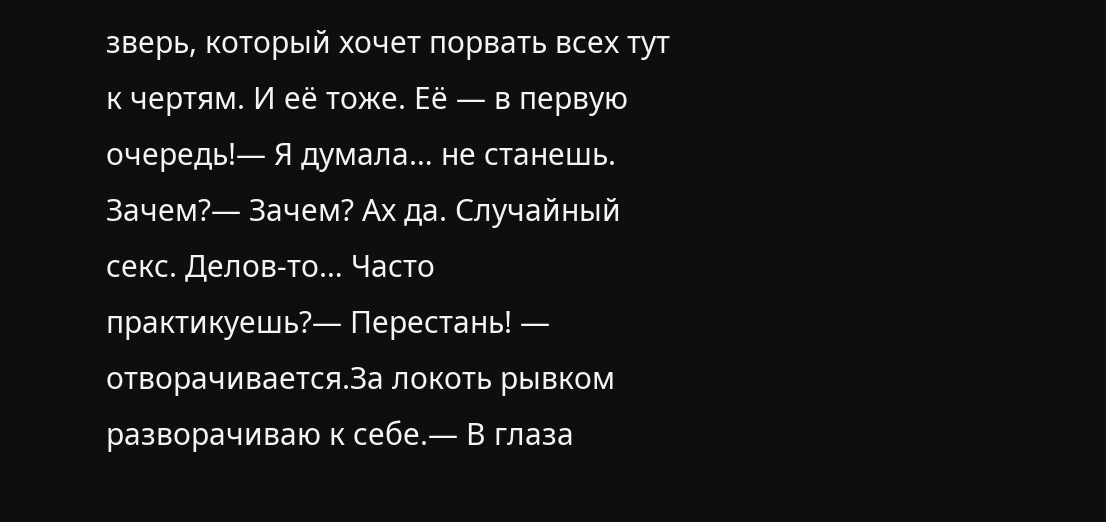зверь, который хочет порвать всех тут к чертям. И её тоже. Её — в первую очередь!— Я думала… не станешь. Зачем?— Зачем? Ах да. Случайный секс. Делов-то… Часто практикуешь?— Перестань! — отворачивается.За локоть рывком разворачиваю к себе.— В глаза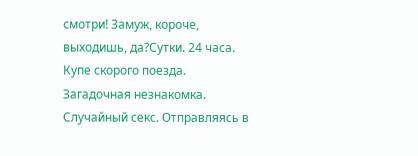смотри! Замуж, короче, выходишь, да?Сутки. 24 часа. Купе скорого поезда. Загадочная незнакомка. Случайный секс. Отправляясь в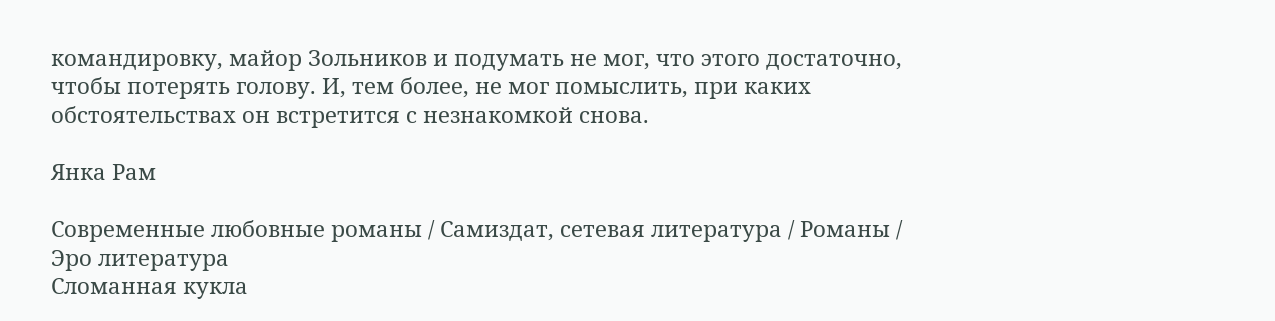командировку, майор Зольников и подумать не мог, что этого достаточно, чтобы потерять голову. И, тем более, не мог помыслить, при каких обстоятельствах он встретится с незнакомкой снова.

Янка Рам

Современные любовные романы / Самиздат, сетевая литература / Романы / Эро литература
Сломанная кукла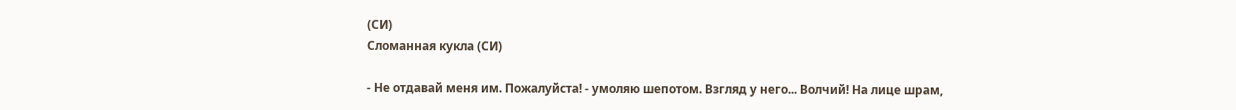(СИ)
Сломанная кукла (СИ)

- Не отдавай меня им. Пожалуйста! - умоляю шепотом. Взгляд у него... Волчий! На лице шрам,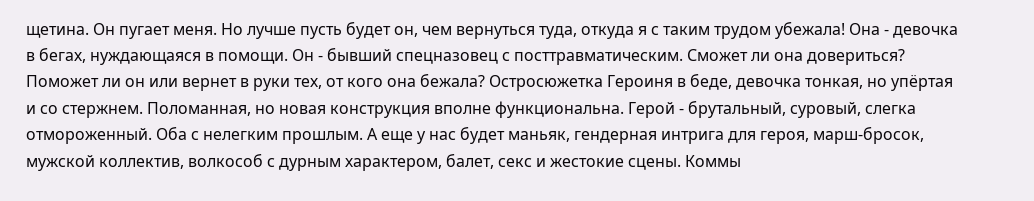щетина. Он пугает меня. Но лучше пусть будет он, чем вернуться туда, откуда я с таким трудом убежала! Она - девочка в бегах, нуждающаяся в помощи. Он - бывший спецназовец с посттравматическим. Сможет ли она довериться? Поможет ли он или вернет в руки тех, от кого она бежала? Остросюжетка Героиня в беде, девочка тонкая, но упёртая и со стержнем. Поломанная, но новая конструкция вполне функциональна. Герой - брутальный, суровый, слегка отмороженный. Оба с нелегким прошлым. А еще у нас будет маньяк, гендерная интрига для героя, марш-бросок, мужской коллектив, волкособ с дурным характером, балет, секс и жестокие сцены. Коммы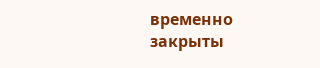временно закрыты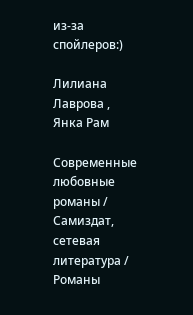из-за спойлеров:)

Лилиана Лаврова , Янка Рам

Современные любовные романы / Самиздат, сетевая литература / Романы